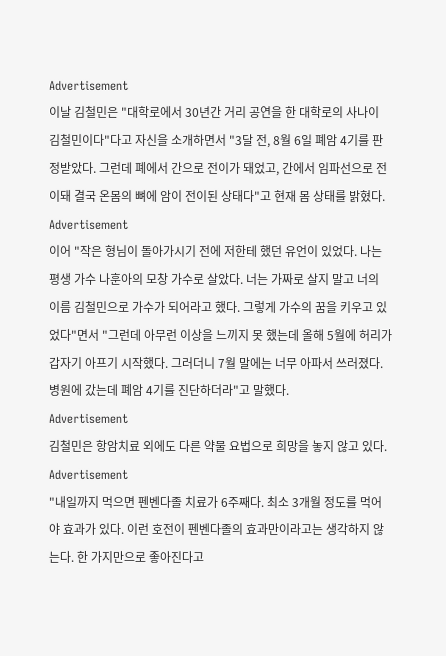Advertisement
이날 김철민은 "대학로에서 30년간 거리 공연을 한 대학로의 사나이 김철민이다"다고 자신을 소개하면서 "3달 전, 8월 6일 폐암 4기를 판정받았다. 그런데 폐에서 간으로 전이가 돼었고, 간에서 임파선으로 전이돼 결국 온몸의 뼈에 암이 전이된 상태다"고 현재 몸 상태를 밝혔다.
Advertisement
이어 "작은 형님이 돌아가시기 전에 저한테 했던 유언이 있었다. 나는 평생 가수 나훈아의 모창 가수로 살았다. 너는 가짜로 살지 말고 너의 이름 김철민으로 가수가 되어라고 했다. 그렇게 가수의 꿈을 키우고 있었다"면서 "그런데 아무런 이상을 느끼지 못 했는데 올해 5월에 허리가 갑자기 아프기 시작했다. 그러더니 7월 말에는 너무 아파서 쓰러졌다. 병원에 갔는데 폐암 4기를 진단하더라"고 말했다.
Advertisement
김철민은 항암치료 외에도 다른 약물 요법으로 희망을 놓지 않고 있다.
Advertisement
"내일까지 먹으면 펜벤다졸 치료가 6주째다. 최소 3개월 정도를 먹어야 효과가 있다. 이런 호전이 펜벤다졸의 효과만이라고는 생각하지 않는다. 한 가지만으로 좋아진다고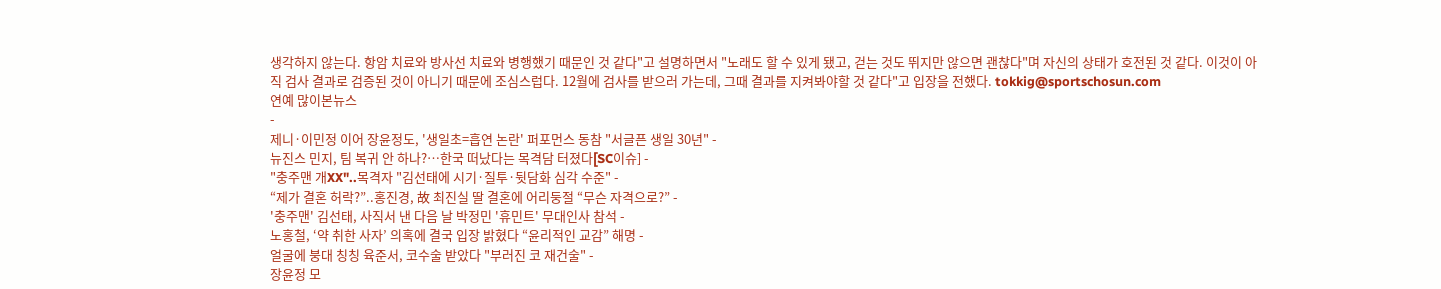생각하지 않는다. 항암 치료와 방사선 치료와 병행했기 때문인 것 같다"고 설명하면서 "노래도 할 수 있게 됐고, 걷는 것도 뛰지만 않으면 괜찮다"며 자신의 상태가 호전된 것 같다. 이것이 아직 검사 결과로 검증된 것이 아니기 때문에 조심스럽다. 12월에 검사를 받으러 가는데, 그때 결과를 지켜봐야할 것 같다"고 입장을 전했다. tokkig@sportschosun.com
연예 많이본뉴스
-
제니·이민정 이어 장윤정도, '생일초=흡연 논란' 퍼포먼스 동참 "서글픈 생일 30년" -
뉴진스 민지, 팀 복귀 안 하나?…한국 떠났다는 목격담 터졌다[SC이슈] -
"충주맨 개XX"..목격자 "김선태에 시기·질투·뒷담화 심각 수준" -
“제가 결혼 허락?”..홍진경, 故 최진실 딸 결혼에 어리둥절 “무슨 자격으로?” -
'충주맨' 김선태, 사직서 낸 다음 날 박정민 '휴민트' 무대인사 참석 -
노홍철, ‘약 취한 사자’ 의혹에 결국 입장 밝혔다 “윤리적인 교감” 해명 -
얼굴에 붕대 칭칭 육준서, 코수술 받았다 "부러진 코 재건술" -
장윤정 모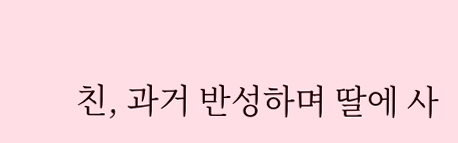친, 과거 반성하며 딸에 사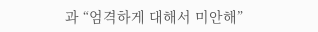과 “엄격하게 대해서 미안해”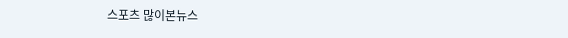스포츠 많이본뉴스